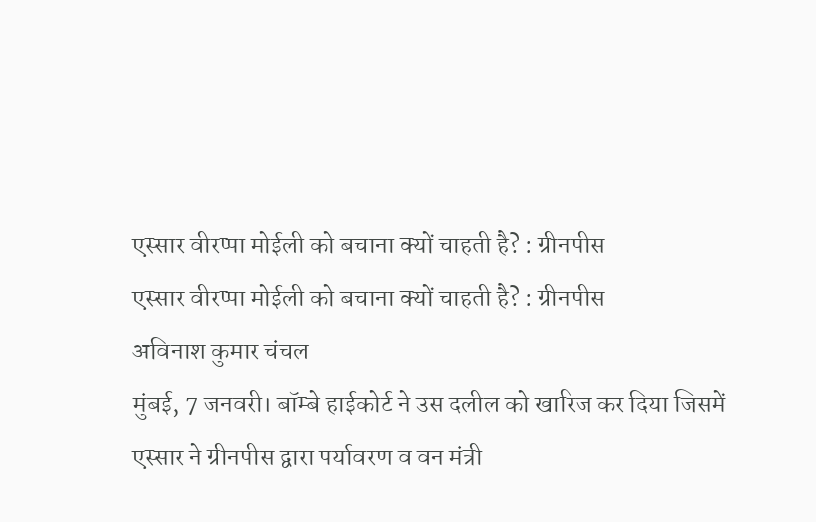एस्सार वीरप्पा मोईली को बचाना क्यों चाहती है? : ग्रीनपीस
एस्सार वीरप्पा मोईली को बचाना क्यों चाहती है? : ग्रीनपीस
अविनाश कुमार चंचल
मुंबई, 7 जनवरी। बॉम्बे हाईकोर्ट ने उस दलील को खारिज कर दिया जिसमें एस्सार ने ग्रीनपीस द्वारा पर्यावरण व वन मंत्री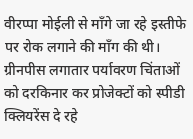वीरप्पा मोईली से माँगे जा रहे इस्तीफे पर रोक लगाने की माँग की थी। ग्रीनपीस लगातार पर्यावरण चिंताओं को दरकिनार कर प्रोजेक्टों को स्पीडी क्लियरेंस दे रहे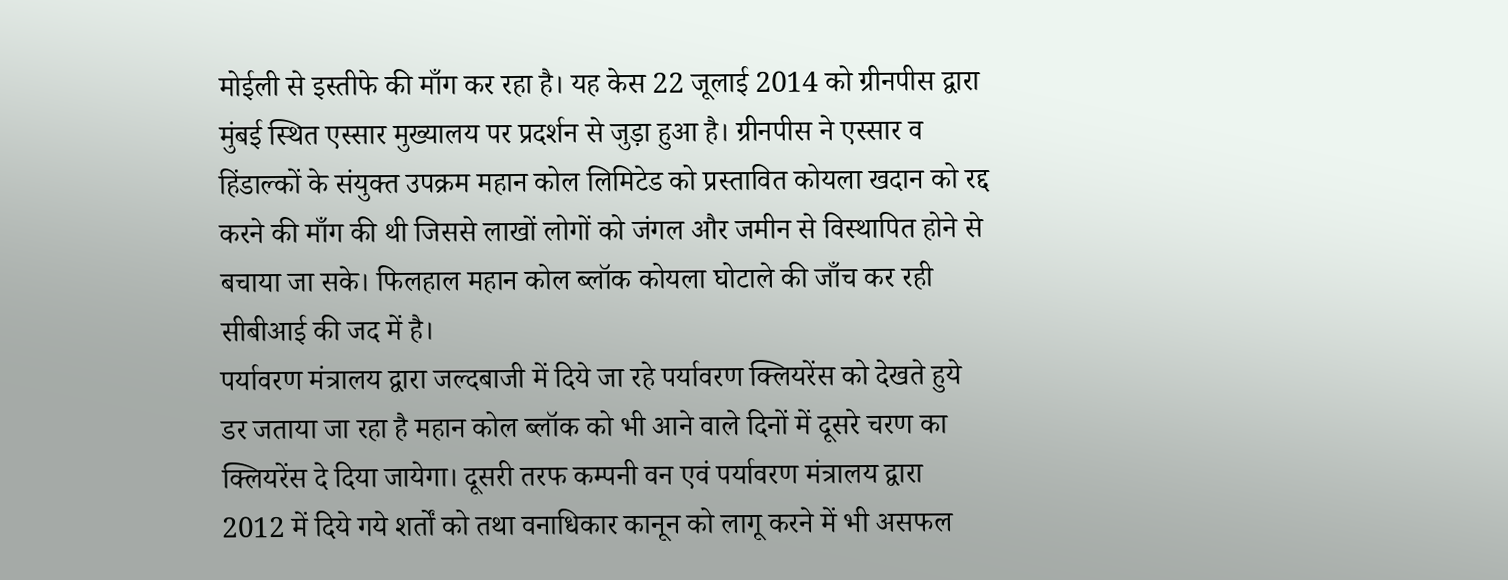मोईली से इस्तीफे की माँग कर रहा है। यह केस 22 जूलाई 2014 को ग्रीनपीस द्वारा मुंबई स्थित एस्सार मुख्यालय पर प्रदर्शन से जुड़ा हुआ है। ग्रीनपीस ने एस्सार व हिंडाल्कों के संयुक्त उपक्रम महान कोल लिमिटेड को प्रस्तावित कोयला खदान को रद्द करने की माँग की थी जिससे लाखों लोगों को जंगल और जमीन से विस्थापित होने से बचाया जा सके। फिलहाल महान कोल ब्लॉक कोयला घोटाले की जाँच कर रही सीबीआई की जद में है।
पर्यावरण मंत्रालय द्वारा जल्दबाजी में दिये जा रहे पर्यावरण क्लियरेंस को देखते हुये डर जताया जा रहा है महान कोल ब्लॉक को भी आने वाले दिनों में दूसरे चरण का क्लियरेंस दे दिया जायेगा। दूसरी तरफ कम्पनी वन एवं पर्यावरण मंत्रालय द्वारा 2012 में दिये गये शर्तों को तथा वनाधिकार कानून को लागू करने में भी असफल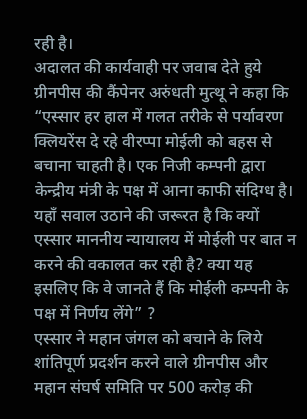रही है।
अदालत की कार्यवाही पर जवाब देते हुये ग्रीनपीस की कैंपेनर अरुंधती मुत्थू ने कहा कि “एस्सार हर हाल में गलत तरीके से पर्यावरण क्लियरेंस दे रहे वीरप्पा मोईली को बहस से बचाना चाहती है। एक निजी कम्पनी द्वारा केन्द्रीय मंत्री के पक्ष में आना काफी संदिग्ध है। यहाँ सवाल उठाने की जरूरत है कि क्यों एस्सार माननीय न्यायालय में मोईली पर बात न करने की वकालत कर रही है? क्या यह इसलिए कि वे जानते हैं कि मोईली कम्पनी के पक्ष में निर्णय लेंगे” ?
एस्सार ने महान जंगल को बचाने के लिये शांतिपूर्ण प्रदर्शन करने वाले ग्रीनपीस और महान संघर्ष समिति पर 500 करोड़ की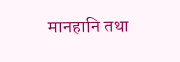मानहानि तथा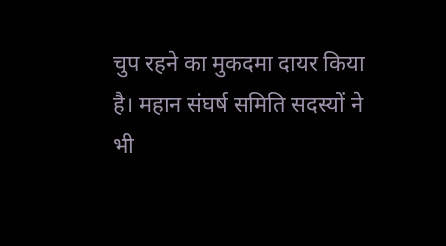चुप रहने का मुकदमा दायर किया है। महान संघर्ष समिति सदस्यों ने भी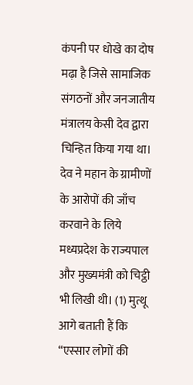कंपनी पर धोखे का दोष मढ़ा है जिसे सामाजिक संगठनों और जनजातीय मंत्रालय केसी देव द्वारा चिन्हित किया गया था। देव ने महान के ग्रामीणों के आरोपों की जाँच करवाने के लिये मध्यप्रदेश के राज्यपाल और मुख्यमंत्री को चिट्ठी भी लिखी थी। (1) मुत्थू आगे बताती हैं कि “एस्सार लोगों की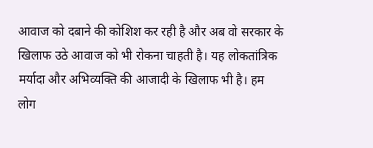आवाज को दबाने की कोशिश कर रही है और अब वो सरकार के खिलाफ उठे आवाज को भी रोकना चाहती है। यह लोकतांत्रिक मर्यादा और अभिव्यक्ति की आजादी के खिलाफ भी है। हम लोग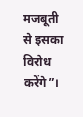मजबूती से इसका विरोध करेंगे”।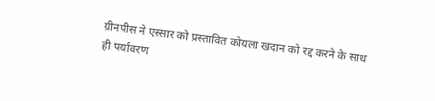ग्रीनपीस ने एस्सार को प्रस्तावित कोयला खदान को रद्द करने के साथ ही पर्यावरण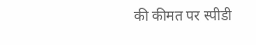की कीमत पर स्पीडी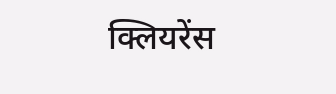क्लियरेंस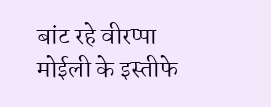बांट रहे वीरप्पा मोईली के इस्तीफे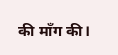की माँग की।